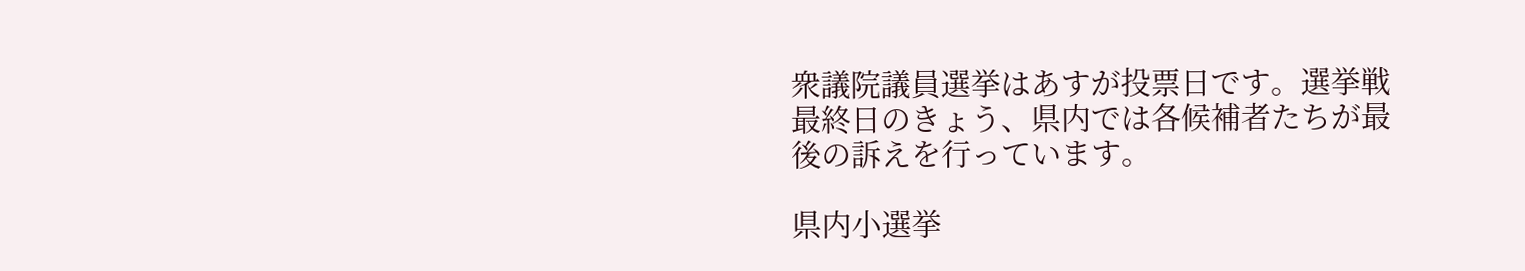衆議院議員選挙はあすが投票日です。選挙戦最終日のきょう、県内では各候補者たちが最後の訴えを行っています。

県内小選挙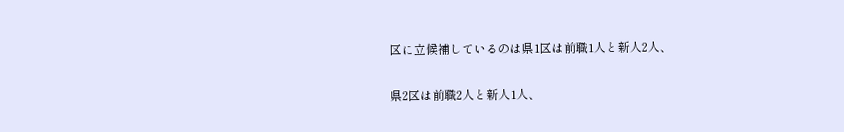区に立候補しているのは県1区は前職1人と新人2人、

県2区は前職2人と新人1人、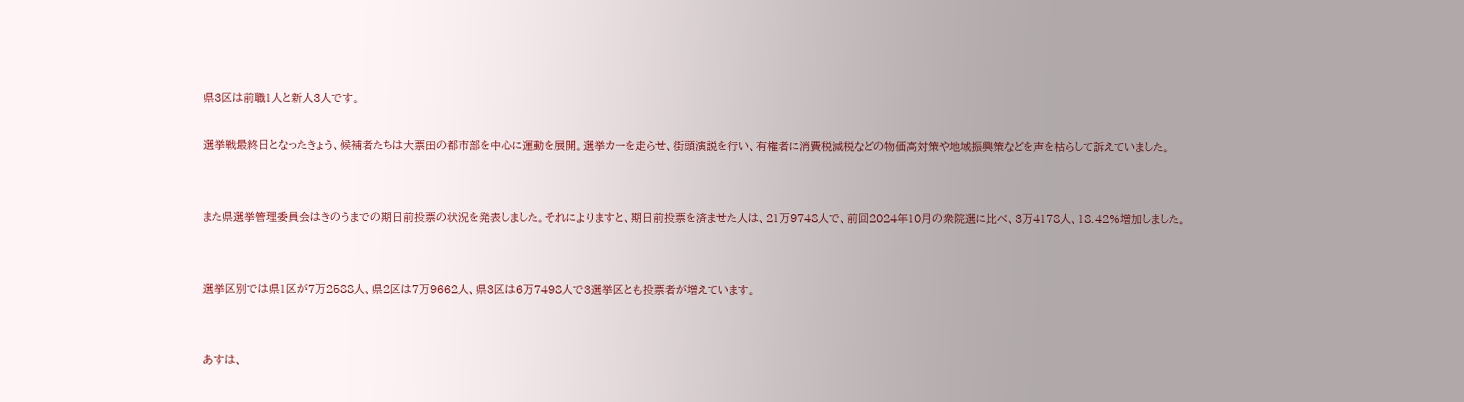県3区は前職1人と新人3人です。

選挙戦最終日となったきょう、候補者たちは大票田の都市部を中心に運動を展開。選挙カーを走らせ、街頭演説を行い、有権者に消費税減税などの物価高対策や地域振興策などを声を枯らして訴えていました。


また県選挙管理委員会はきのうまでの期日前投票の状況を発表しました。それによりますと、期日前投票を済ませた人は、21万9748人で、前回2024年10月の衆院選に比べ、3万4178人、18.42%増加しました。


選挙区別では県1区が7万2588人、県2区は7万9662人、県3区は6万7498人で3選挙区とも投票者が増えています。


あすは、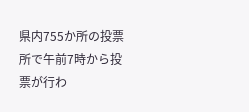県内755か所の投票所で午前7時から投票が行わ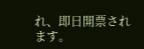れ、即日開票されます。